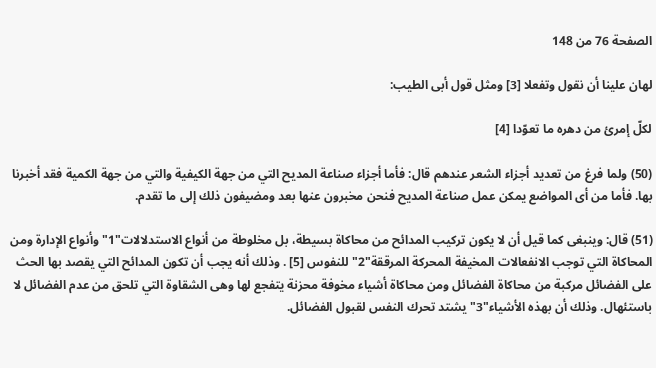الصفحة 76 من 148

لهان علينا أن نقول وتفعلا [3] ومثل قول أبى الطيب:

لكلّ إمرئ من دهره ما تعوّدا [4]

(50) ولما فرغ من تعديد أجزاء الشعر عندهم قال: فأما أجزاء صناعة المديح التي من جهة الكيفية والتي من جهة الكمية فقد أخبرنا بها. فأما من أى المواضع يمكن عمل صناعة المديح فنحن مخبرون عنها بعد ومضيفون ذلك إلى ما تقدم.

(51) قال: وينبغى كما قيل أن لا يكون تركيب المدائح من محاكاة بسيطة، بل مخلوطة من أنواع الاستدلالات"1"وأنواع الإدارة ومن المحاكاة التي توجب الانفعالات المخيفة المحركة المرققة"2"للنفوس [5] . وذلك أنه يجب أن تكون المدائح التي يقصد بها الحث على الفضائل مركبة من محاكاة الفضائل ومن محاكاة أشياء مخوفة محزنة يتفجع لها وهى الشقاوة التي تلحق من عدم الفضائل لا باستئهال. وذلك أن بهذه الأشياء"3"يشتد تحرك النفس لقبول الفضائل.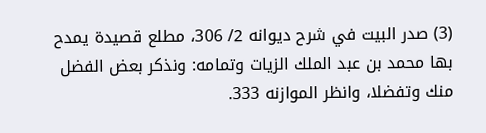(3) صدر البيت في شرح ديوانه 2/ 306، مطلع قصيدة يمدح بها محمد بن عبد الملك الزيات وتمامه: ونذكر بعض الفضل منك وتفضلا، وانظر الموازنه 333.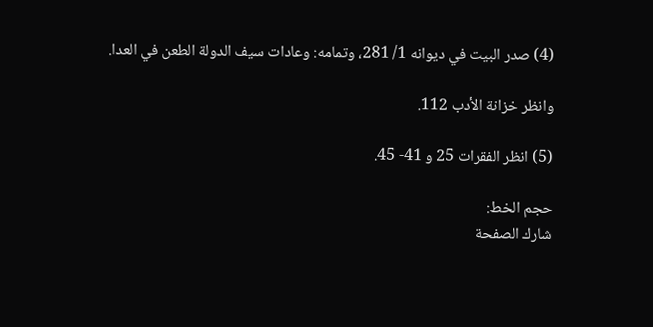(4) صدر البيت في ديوانه 1/ 281، وتمامه: وعادات سيف الدولة الطعن في العدا.

وانظر خزانة الأدب 112.

(5) انظر الفقرات 25 و 41- 45.

حجم الخط:
شارك الصفحة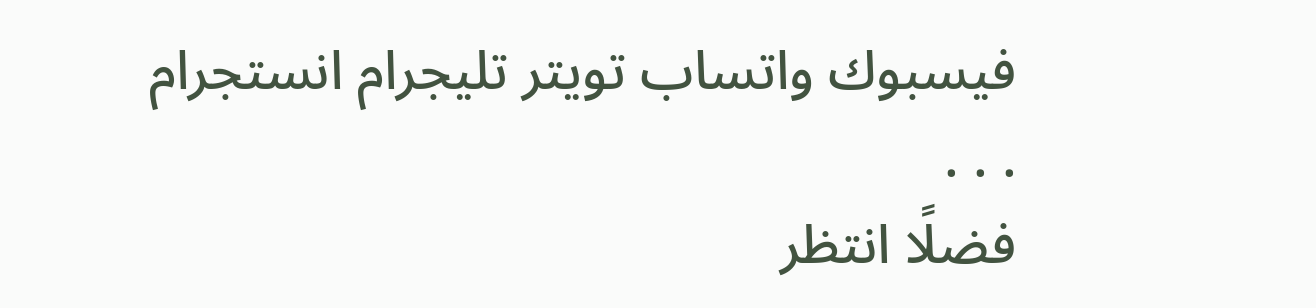فيسبوك واتساب تويتر تليجرام انستجرام
. . .
فضلًا انتظر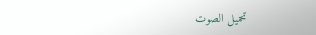تحميل الصوت